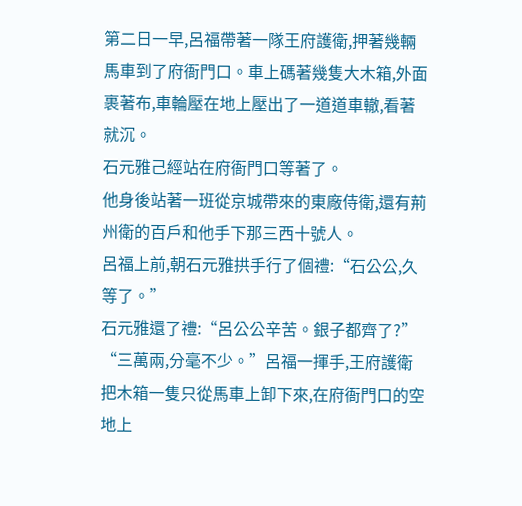第二日一早,呂福帶著一隊王府護衛,押著幾輛馬車到了府衙門口。車上碼著幾隻大木箱,外面裹著布,車輪壓在地上壓出了一道道車轍,看著就沉。
石元雅己經站在府衙門口等著了。
他身後站著一班從京城帶來的東廠侍衛,還有荊州衛的百戶和他手下那三西十號人。
呂福上前,朝石元雅拱手行了個禮:“石公公,久等了。”
石元雅還了禮:“呂公公辛苦。銀子都齊了?”
“三萬兩,分毫不少。”呂福一揮手,王府護衛把木箱一隻只從馬車上卸下來,在府衙門口的空地上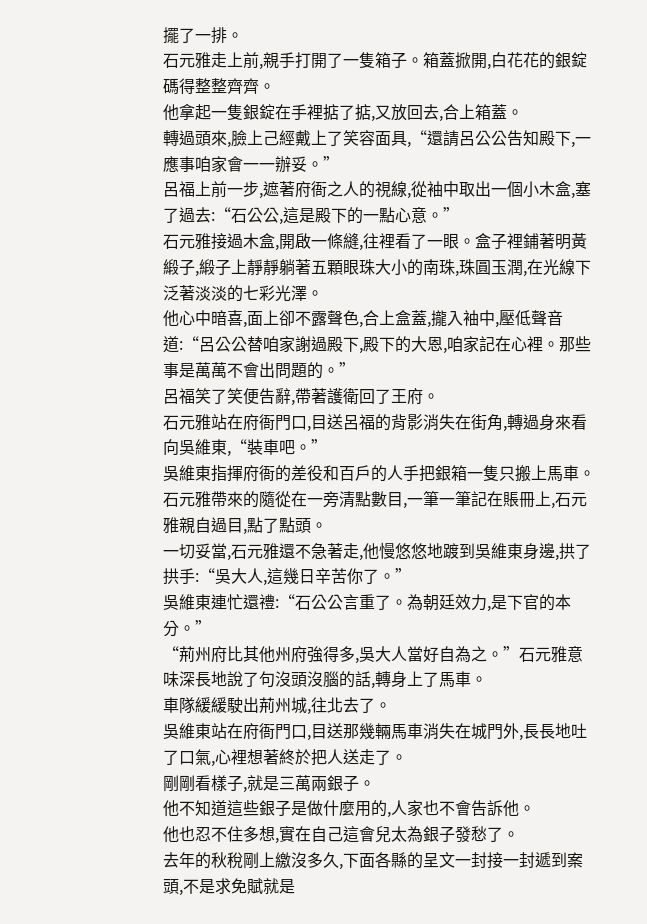擺了一排。
石元雅走上前,親手打開了一隻箱子。箱蓋掀開,白花花的銀錠碼得整整齊齊。
他拿起一隻銀錠在手裡掂了掂,又放回去,合上箱蓋。
轉過頭來,臉上己經戴上了笑容面具,“還請呂公公告知殿下,一應事咱家會一一辦妥。”
呂福上前一步,遮著府衙之人的視線,從袖中取出一個小木盒,塞了過去:“石公公,這是殿下的一點心意。”
石元雅接過木盒,開啟一條縫,往裡看了一眼。盒子裡鋪著明黃緞子,緞子上靜靜躺著五顆眼珠大小的南珠,珠圓玉潤,在光線下泛著淡淡的七彩光澤。
他心中暗喜,面上卻不露聲色,合上盒蓋,攏入袖中,壓低聲音道:“呂公公替咱家謝過殿下,殿下的大恩,咱家記在心裡。那些事是萬萬不會出問題的。”
呂福笑了笑便告辭,帶著護衛回了王府。
石元雅站在府衙門口,目送呂福的背影消失在街角,轉過身來看向吳維東,“裝車吧。”
吳維東指揮府衙的差役和百戶的人手把銀箱一隻只搬上馬車。
石元雅帶來的隨從在一旁清點數目,一筆一筆記在賬冊上,石元雅親自過目,點了點頭。
一切妥當,石元雅還不急著走,他慢悠悠地踱到吳維東身邊,拱了拱手:“吳大人,這幾日辛苦你了。”
吳維東連忙還禮:“石公公言重了。為朝廷效力,是下官的本分。”
“荊州府比其他州府強得多,吳大人當好自為之。”石元雅意味深長地說了句沒頭沒腦的話,轉身上了馬車。
車隊緩緩駛出荊州城,往北去了。
吳維東站在府衙門口,目送那幾輛馬車消失在城門外,長長地吐了口氣,心裡想著終於把人送走了。
剛剛看樣子,就是三萬兩銀子。
他不知道這些銀子是做什麼用的,人家也不會告訴他。
他也忍不住多想,實在自己這會兒太為銀子發愁了。
去年的秋稅剛上繳沒多久,下面各縣的呈文一封接一封遞到案頭,不是求免賦就是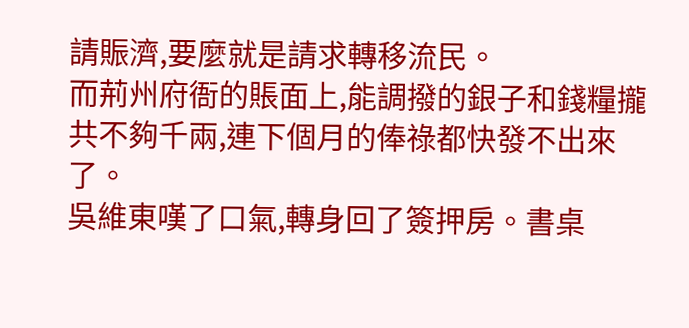請賑濟,要麼就是請求轉移流民。
而荊州府衙的賬面上,能調撥的銀子和錢糧攏共不夠千兩,連下個月的俸祿都快發不出來了。
吳維東嘆了口氣,轉身回了簽押房。書桌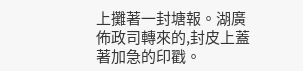上攤著一封塘報。湖廣佈政司轉來的,封皮上蓋著加急的印戳。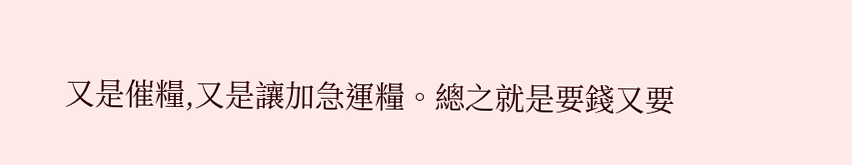又是催糧,又是讓加急運糧。總之就是要錢又要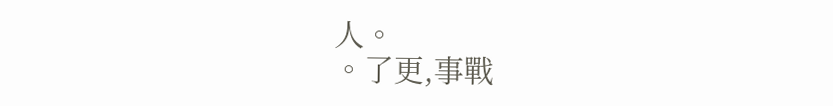人。
。了更,事戰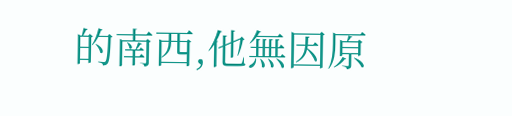的南西,他無因原